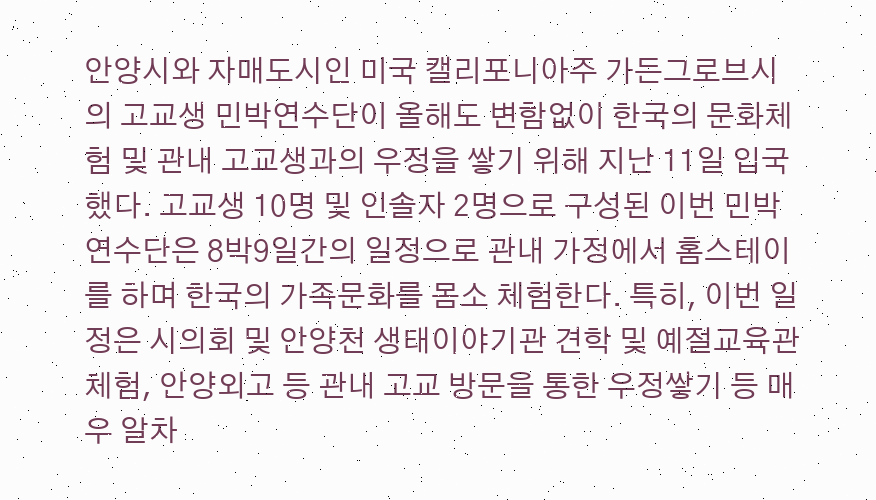안양시와 자매도시인 미국 캘리포니아주 가든그로브시의 고교생 민박연수단이 올해도 변함없이 한국의 문화체험 및 관내 고교생과의 우정을 쌓기 위해 지난 11일 입국했다. 고교생 10명 및 인솔자 2명으로 구성된 이번 민박연수단은 8박9일간의 일정으로 관내 가정에서 홈스테이를 하며 한국의 가족문화를 몸소 체험한다. 특히, 이번 일정은 시의회 및 안양천 생태이야기관 견학 및 예절교육관 체험, 안양외고 등 관내 고교 방문을 통한 우정쌓기 등 매우 알차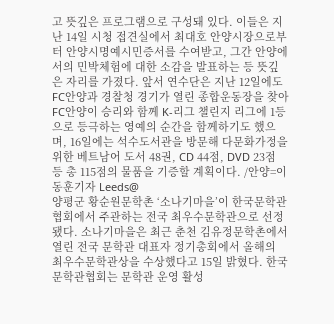고 뜻깊은 프로그램으로 구성돼 있다. 이들은 지난 14일 시청 접견실에서 최대호 안양시장으로부터 안양시명예시민증서를 수여받고, 그간 안양에서의 민박체험에 대한 소감을 발표하는 등 뜻깊은 자리를 가졌다. 앞서 연수단은 지난 12일에도 FC안양과 경찰청 경기가 열린 종합운동장을 찾아 FC안양이 승리와 함께 K-리그 챌린지 리그에 1등으로 등극하는 영예의 순간을 함께하기도 했으며, 16일에는 석수도서관을 방문해 다문화가정을 위한 베트남어 도서 48권, CD 44점, DVD 23점 등 총 115점의 물품을 기증할 계획이다. /안양=이동훈기자 Leeds@
양평군 황순원문학촌 ‘소나기마을’이 한국문학관협회에서 주관하는 전국 최우수문학관으로 선정됐다. 소나기마을은 최근 춘천 김유정문학촌에서 열린 전국 문학관 대표자 정기총회에서 올해의 최우수문학관상을 수상했다고 15일 밝혔다. 한국문학관협회는 문학관 운영 활성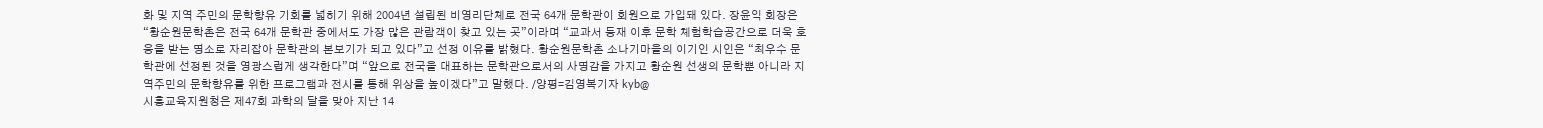화 및 지역 주민의 문학향유 기회를 넓히기 위해 2004년 설립된 비영리단체로 전국 64개 문학관이 회원으로 가입돼 있다. 장윤익 회장은 “황순원문학촌은 전국 64개 문학관 중에서도 가장 많은 관람객이 찾고 있는 곳”이라며 “교과서 등재 이후 문학 체험학습공간으로 더욱 호응을 받는 명소로 자리잡아 문학관의 본보기가 되고 있다”고 선정 이유를 밝혔다. 황순원문학촌 소나기마을의 이기인 시인은 “최우수 문학관에 선정된 것을 영광스럽게 생각한다”며 “앞으로 전국을 대표하는 문학관으로서의 사명감을 가지고 황순원 선생의 문학뿐 아니라 지역주민의 문학향유를 위한 프로그램과 전시를 통해 위상을 높이겠다”고 말했다. /양평=김영복기자 kyb@
시흥교육지원청은 제47회 과학의 달을 맞아 지난 14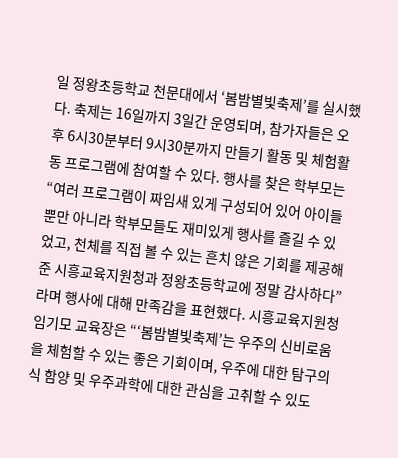일 정왕초등학교 천문대에서 ‘봄밤별빛축제’를 실시했다. 축제는 16일까지 3일간 운영되며, 참가자들은 오후 6시30분부터 9시30분까지 만들기 활동 및 체험활동 프로그램에 참여할 수 있다. 행사를 찾은 학부모는 “여러 프로그램이 짜임새 있게 구성되어 있어 아이들뿐만 아니라 학부모들도 재미있게 행사를 즐길 수 있었고, 천체를 직접 볼 수 있는 흔치 않은 기회를 제공해준 시흥교육지원청과 정왕초등학교에 정말 감사하다”라며 행사에 대해 만족감을 표현했다. 시흥교육지원청 임기모 교육장은 “‘봄밤별빛축제’는 우주의 신비로움을 체험할 수 있는 좋은 기회이며, 우주에 대한 탐구의식 함양 및 우주과학에 대한 관심을 고취할 수 있도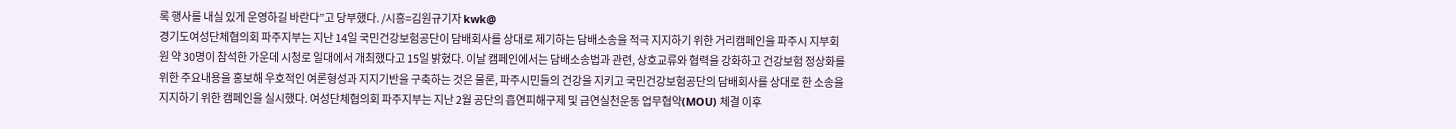록 행사를 내실 있게 운영하길 바란다”고 당부했다. /시흥=김원규기자 kwk@
경기도여성단체협의회 파주지부는 지난 14일 국민건강보험공단이 담배회사를 상대로 제기하는 담배소송을 적극 지지하기 위한 거리캠페인을 파주시 지부회원 약 30명이 참석한 가운데 시청로 일대에서 개최했다고 15일 밝혔다. 이날 캠페인에서는 담배소송법과 관련, 상호교류와 협력을 강화하고 건강보험 정상화를 위한 주요내용을 홍보해 우호적인 여론형성과 지지기반을 구축하는 것은 물론, 파주시민들의 건강을 지키고 국민건강보험공단의 담배회사를 상대로 한 소송을 지지하기 위한 캠페인을 실시했다. 여성단체협의회 파주지부는 지난 2월 공단의 흡연피해구제 및 금연실천운동 업무협약(MOU) 체결 이후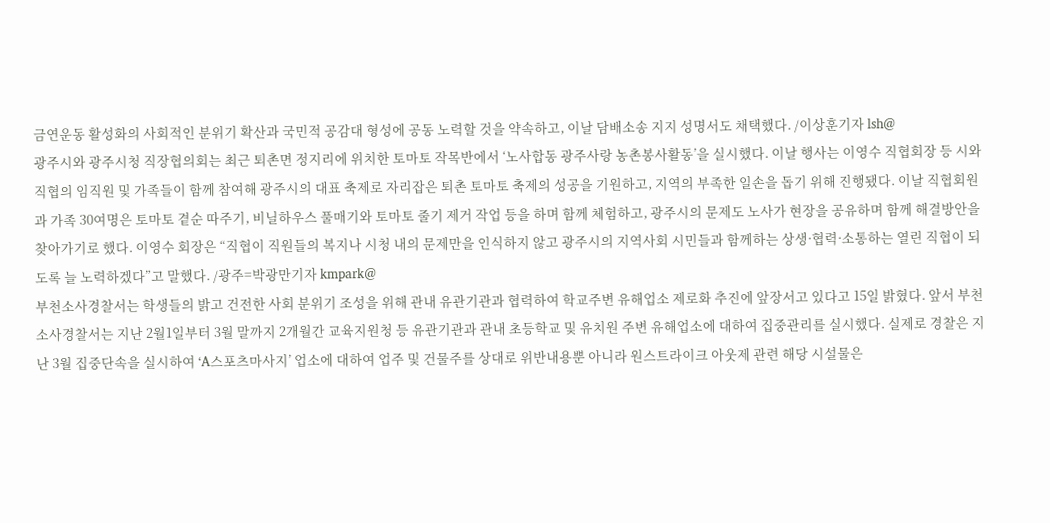금연운동 활성화의 사회적인 분위기 확산과 국민적 공감대 형성에 공동 노력할 것을 약속하고, 이날 담배소송 지지 성명서도 채택했다. /이상훈기자 lsh@
광주시와 광주시청 직장협의회는 최근 퇴촌면 정지리에 위치한 토마토 작목반에서 ‘노사합동 광주사랑 농촌봉사활동’을 실시했다. 이날 행사는 이영수 직협회장 등 시와 직협의 임직원 및 가족들이 함께 참여해 광주시의 대표 축제로 자리잡은 퇴촌 토마토 축제의 성공을 기원하고, 지역의 부족한 일손을 돕기 위해 진행됐다. 이날 직협회원과 가족 30여명은 토마토 곁순 따주기, 비닐하우스 풀매기와 토마토 줄기 제거 작업 등을 하며 함께 체험하고, 광주시의 문제도 노사가 현장을 공유하며 함께 해결방안을 찾아가기로 했다. 이영수 회장은 “직협이 직원들의 복지나 시청 내의 문제만을 인식하지 않고 광주시의 지역사회 시민들과 함께하는 상생·협력·소통하는 열린 직협이 되도록 늘 노력하겠다”고 말했다. /광주=박광만기자 kmpark@
부천소사경찰서는 학생들의 밝고 건전한 사회 분위기 조성을 위해 관내 유관기관과 협력하여 학교주변 유해업소 제로화 추진에 앞장서고 있다고 15일 밝혔다. 앞서 부천소사경찰서는 지난 2월1일부터 3월 말까지 2개월간 교육지원청 등 유관기관과 관내 초등학교 및 유치원 주변 유해업소에 대하여 집중관리를 실시했다. 실제로 경찰은 지난 3월 집중단속을 실시하여 ‘A스포츠마사지’ 업소에 대하여 업주 및 건물주를 상대로 위반내용뿐 아니라 원스트라이크 아웃제 관련 해당 시설물은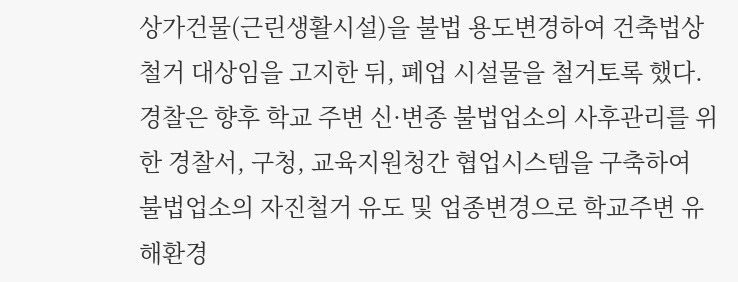상가건물(근린생활시설)을 불법 용도변경하여 건축법상 철거 대상임을 고지한 뒤, 폐업 시설물을 철거토록 했다. 경찰은 향후 학교 주변 신·변종 불법업소의 사후관리를 위한 경찰서, 구청, 교육지원청간 협업시스템을 구축하여 불법업소의 자진철거 유도 및 업종변경으로 학교주변 유해환경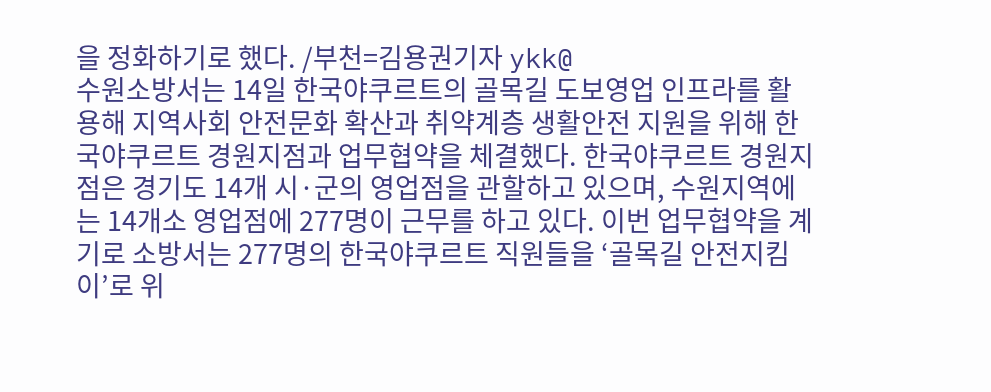을 정화하기로 했다. /부천=김용권기자 ykk@
수원소방서는 14일 한국야쿠르트의 골목길 도보영업 인프라를 활용해 지역사회 안전문화 확산과 취약계층 생활안전 지원을 위해 한국야쿠르트 경원지점과 업무협약을 체결했다. 한국야쿠르트 경원지점은 경기도 14개 시·군의 영업점을 관할하고 있으며, 수원지역에는 14개소 영업점에 277명이 근무를 하고 있다. 이번 업무협약을 계기로 소방서는 277명의 한국야쿠르트 직원들을 ‘골목길 안전지킴이’로 위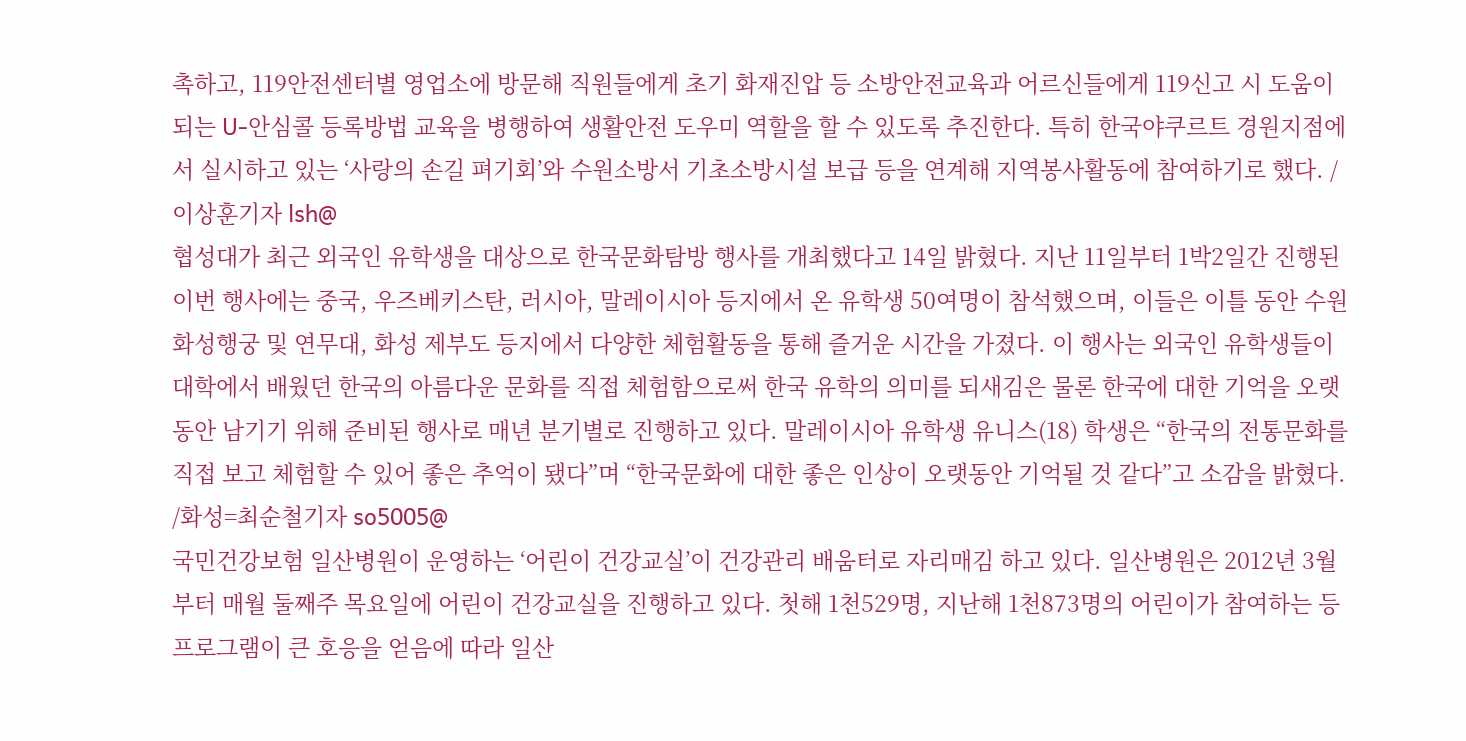촉하고, 119안전센터별 영업소에 방문해 직원들에게 초기 화재진압 등 소방안전교육과 어르신들에게 119신고 시 도움이 되는 U-안심콜 등록방법 교육을 병행하여 생활안전 도우미 역할을 할 수 있도록 추진한다. 특히 한국야쿠르트 경원지점에서 실시하고 있는 ‘사랑의 손길 펴기회’와 수원소방서 기초소방시설 보급 등을 연계해 지역봉사활동에 참여하기로 했다. /이상훈기자 lsh@
협성대가 최근 외국인 유학생을 대상으로 한국문화탐방 행사를 개최했다고 14일 밝혔다. 지난 11일부터 1박2일간 진행된 이번 행사에는 중국, 우즈베키스탄, 러시아, 말레이시아 등지에서 온 유학생 50여명이 참석했으며, 이들은 이틀 동안 수원 화성행궁 및 연무대, 화성 제부도 등지에서 다양한 체험활동을 통해 즐거운 시간을 가졌다. 이 행사는 외국인 유학생들이 대학에서 배웠던 한국의 아름다운 문화를 직접 체험함으로써 한국 유학의 의미를 되새김은 물론 한국에 대한 기억을 오랫동안 남기기 위해 준비된 행사로 매년 분기별로 진행하고 있다. 말레이시아 유학생 유니스(18) 학생은 “한국의 전통문화를 직접 보고 체험할 수 있어 좋은 추억이 됐다”며 “한국문화에 대한 좋은 인상이 오랫동안 기억될 것 같다”고 소감을 밝혔다. /화성=최순철기자 so5005@
국민건강보험 일산병원이 운영하는 ‘어린이 건강교실’이 건강관리 배움터로 자리매김 하고 있다. 일산병원은 2012년 3월부터 매월 둘째주 목요일에 어린이 건강교실을 진행하고 있다. 첫해 1천529명, 지난해 1천873명의 어린이가 참여하는 등 프로그램이 큰 호응을 얻음에 따라 일산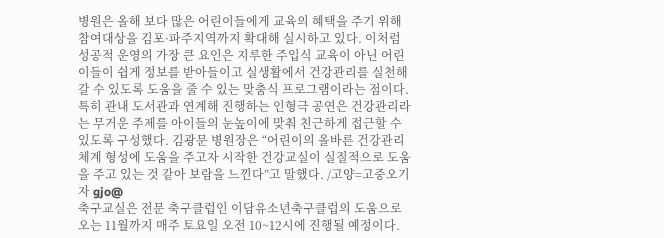병원은 올해 보다 많은 어린이들에게 교육의 혜택을 주기 위해 참여대상을 김포·파주지역까지 확대해 실시하고 있다. 이처럼 성공적 운영의 가장 큰 요인은 지루한 주입식 교육이 아닌 어린이들이 쉽게 정보를 받아들이고 실생활에서 건강관리를 실천해 갈 수 있도록 도움을 줄 수 있는 맞춤식 프로그램이라는 점이다. 특히 관내 도서관과 연계해 진행하는 인형극 공연은 건강관리라는 무거운 주제를 아이들의 눈높이에 맞춰 친근하게 접근할 수 있도록 구성했다. 김광문 병원장은 “어린이의 올바른 건강관리체계 형성에 도움을 주고자 시작한 건강교실이 실질적으로 도움을 주고 있는 것 같아 보람을 느낀다”고 말했다. /고양=고중오기자 gjo@
축구교실은 전문 축구클럽인 이담유소년축구클럽의 도움으로 오는 11월까지 매주 토요일 오전 10~12시에 진행될 예정이다.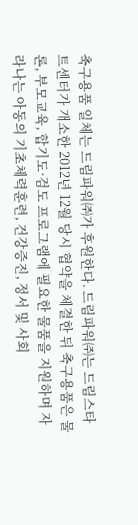축구용품 일체는 드림파워㈜가 후원한다. 드림파워㈜는 드림스타트센터가 개소한 2012년 12월 당시 협약을 체결한 뒤 축구용품은 물론, 부모교육, 합기도·검도 프로그램에 필요한 물품을 지원하며 자라나는 아동의 기초체력훈련, 건강증진, 정서 및 사회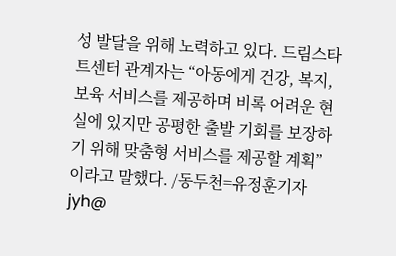성 발달을 위해 노력하고 있다. 드림스타트센터 관계자는 “아동에게 건강, 복지, 보육 서비스를 제공하며 비록 어려운 현실에 있지만 공평한 출발 기회를 보장하기 위해 맞춤형 서비스를 제공할 계획”이라고 말했다. /동두천=유정훈기자 jyh@